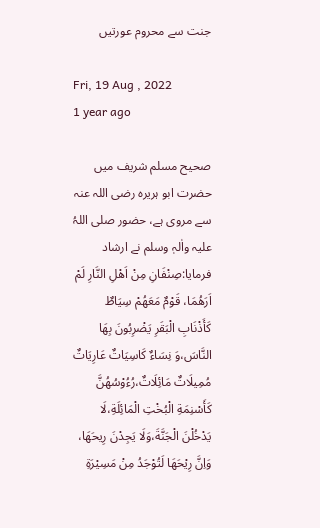جنت سے محروم عورتیں

Fri, 19 Aug , 2022
1 year ago

صحیح مسلم شریف میں  حضرت ابو ہریرہ رضی اللہ عنہ سے مروی ہے، حضور صلی اللہُ علیہ واٰلہٖ وسلم نے ارشاد فرمایا:صِنْفَانِ مِنْ اَهْلِ النَّارِ لَمْ اَرَهُمَا، قَوْمٌ مَعَهُمْ سِيَاطٌ كَأَذْنَابِ الْبَقَرِ يَضْرِبُونَ بِهَا النَّاسَ،وَ نِسَاءٌ كَاسِيَاتٌ عَارِيَاتٌ مُمِيلَاتٌ مَائِلَاتٌ،رُءُوْسُهُنَّ كَأَسْنِمَةِ الْبُخْتِ الْمَائِلَةِ،لَا يَدْخُلْنَ الْجَنَّةَ،وَلَا يَجِدْنَ رِيحَهَا، وَاِنَّ رِيْحَهَا لَتُوْجَدُ مِنْ مَسِيْرَةِ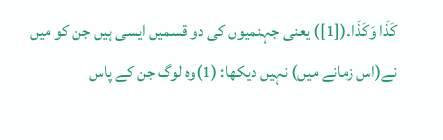كَذَا وَكَذَا۔([1]) یعنی جہنمیوں کی دو قسمیں ایسی ہیں جن کو میں نے(اس زمانے میں) نہیں دیکھا: (1)وہ لوگ جن کے پاس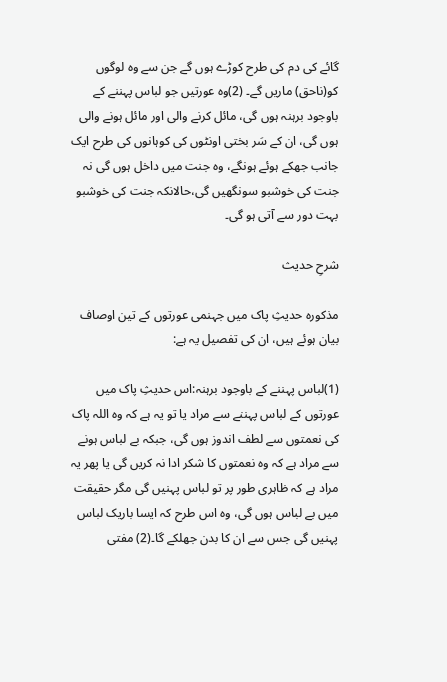گائے کی دم کی طرح کوڑے ہوں گے جن سے وہ لوگوں کو(ناحق) ماریں گے۔ (2)وہ عورتیں جو لباس پہننے کے باوجود برہنہ ہوں گی، مائل کرنے والی اور مائل ہونے والی ہوں گی، ان کے سَر بختی اونٹوں کی کوہانوں کی طرح ایک جانب جھکے ہوئے ہونگے، وہ جنت میں داخل ہوں گی نہ جنت کی خوشبو سونگھیں گی،حالانکہ جنت کی خوشبو بہت دور سے آتی ہو گی۔

شرحِ حدیث

مذکورہ حدیثِ پاک میں جہنمی عورتوں کے تین اوصاف بیان ہوئے ہیں، ان کی تفصیل یہ ہے:

(1)لباس پہننے کے باوجود برہنہ:اس حدیثِ پاک میں عورتوں کے لباس پہننے سے مراد یا تو یہ ہے کہ وہ اللہ پاک کی نعمتوں سے لطف اندوز ہوں گی، جبکہ بے لباس ہونے سے مراد ہے کہ وہ نعمتوں کا شکر ادا نہ کریں گی یا پھر یہ مراد ہے کہ ظاہری طور پر تو لباس پہنیں گی مگر حقیقت میں بے لباس ہوں گی، وہ اس طرح کہ ایسا باریک لباس پہنیں گی جس سے ان کا بدن جھلکے گا۔(2) مفتی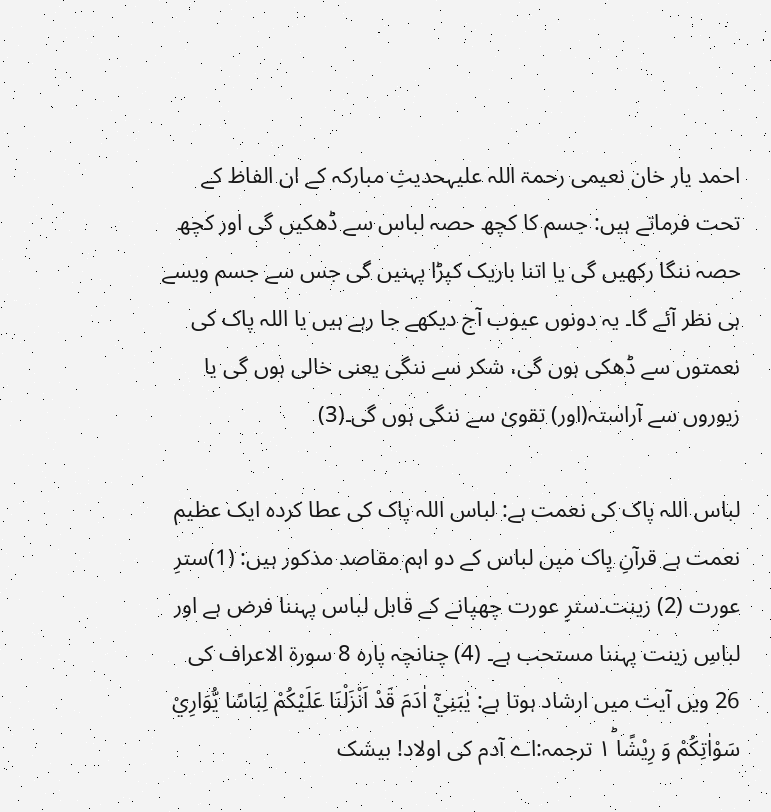احمد یار خان نعیمی رحمۃ اللہ علیہحدیثِ مبارکہ کے ان الفاظ کے تحت فرماتے ہیں: جسم کا کچھ حصہ لباس سے ڈھکیں گی اور کچھ حصہ ننگا رکھیں گی یا اتنا باریک کپڑا پہنیں گی جس سے جسم ویسے ہی نظر آئے گا۔ یہ دونوں عیوب آج دیکھے جا رہے ہیں یا اللہ پاک کی نعمتوں سے ڈھکی ہوں گی، شکر سے ننگی یعنی خالی ہوں گی یا زیوروں سے آراستہ(اور) تقویٰ سے ننگی ہوں گی۔(3)

لباس اللہ پاک کی نعمت ہے: لباس اللہ پاک کی عطا کردہ ایک عظیم نعمت ہے قرآنِ پاک میں لباس کے دو اہم مقاصد مذکور ہیں: (1)سترِ عورت (2) زینت۔سترِ عورت چھپانے کے قابل لباس پہننا فرض ہے اور لباسِ زینت پہننا مستحب ہے۔ (4) چنانچہ پارہ 8 سورۃ الاعراف کی 26 ویں آیت میں ارشاد ہوتا ہے: يٰبَنِيْۤ اٰدَمَ قَدْ اَنْزَلْنَا عَلَيْكُمْ لِبَاسًا يُّوَارِيْ سَوْاٰتِكُمْ وَ رِيْشًا ١ؕ ترجمہ:اے آدم کی اولاد! بیشک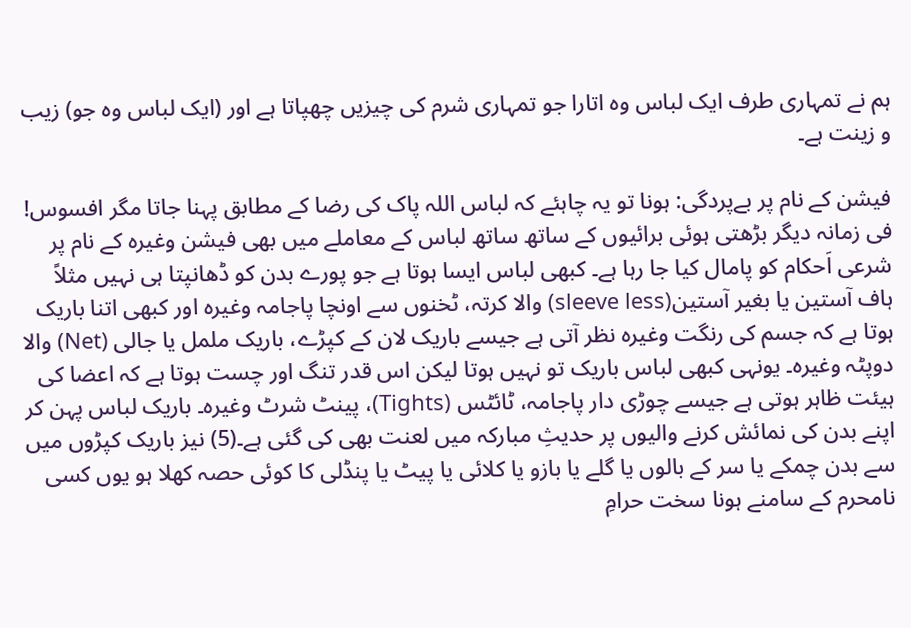ہم نے تمہاری طرف ایک لباس وہ اتارا جو تمہاری شرم کی چیزیں چھپاتا ہے اور (ایک لباس وہ جو) زیب و زینت ہے۔

فیشن کے نام پر بےپردگی: ہونا تو یہ چاہئے کہ لباس اللہ پاک کی رضا کے مطابق پہنا جاتا مگر افسوس! فی زمانہ دیگر بڑھتی ہوئی برائیوں کے ساتھ ساتھ لباس کے معاملے میں بھی فیشن وغیرہ کے نام پر شرعی اَحکام کو پامال کیا جا رہا ہے۔ کبھی لباس ایسا ہوتا ہے جو پورے بدن کو ڈھانپتا ہی نہیں مثلاً ہاف آستین یا بغیر آستین(sleeve less) والا کرتہ، ٹخنوں سے اونچا پاجامہ وغیرہ اور کبھی اتنا باریک ہوتا ہے کہ جسم کی رنگت وغیرہ نظر آتی ہے جیسے باریک لان کے کپڑے، باریک ململ یا جالی (Net) والا دوپٹہ وغیرہ۔ یونہی کبھی لباس باریک تو نہیں ہوتا لیکن اس قدر تنگ اور چست ہوتا ہے کہ اعضا کی ہیئت ظاہر ہوتی ہے جیسے چوڑی دار پاجامہ، ٹائٹس (Tights)، پینٹ شرٹ وغیرہ۔ باریک لباس پہن کر اپنے بدن کی نمائش کرنے والیوں پر حدیثِ مبارکہ میں لعنت بھی کی گئی ہے۔(5) نیز باریک کپڑوں میں سے بدن چمکے يا سر کے بالوں يا گلے يا بازو یا کلائی یا پیٹ یا پنڈلی کا کوئی حصہ کھلا ہو یوں کسی نامحرم کے سامنے ہونا سخت حرامِ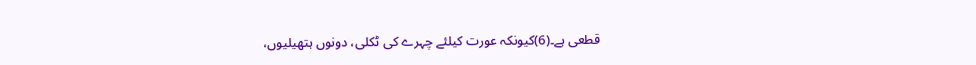قطعی ہے۔(6)کیونکہ عورت کیلئے چہرے کی ٹکلی، دونوں ہتھیلیوں،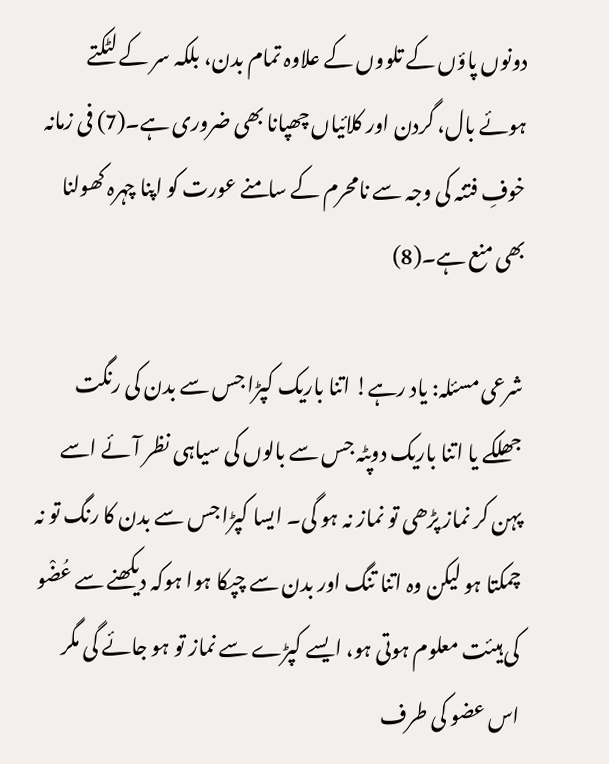دونوں پاؤں کے تلووں کے علاوہ تمام بدن، بلکہ سر کے لٹکتے ہوئے بال، گردن اور کلائیاں چھپانا بھی ضروری ہے۔(7) فی زمانہ خوفِ فتنہ کی وجہ سے نامحرم کے سامنے عورت کو اپنا چہرہ کھولنا بھی منع ہے۔(8)

شرعی مسئلہ: یاد رہے! اتنا باریک کپڑا جس سے بدن کی رنگت جھلکے یا اتنا باریک دوپٹہ جس سے بالوں کی سیاہی نظر آئے اسے پہن کر نماز پڑھی تو نماز نہ ہو گی۔ ایسا کپڑا جس سے بدن کا رنگ تو نہ چمکتا ہو لیکن وہ اتنا تنگ اور بدن سے چپکا ہوا ہوکہ دیکھنے سے عُضْو کی ہیئت معلوم ہوتی ہو، ایسے کپڑے سے نماز تو ہو جائے گی مگر اس عضو کی طرف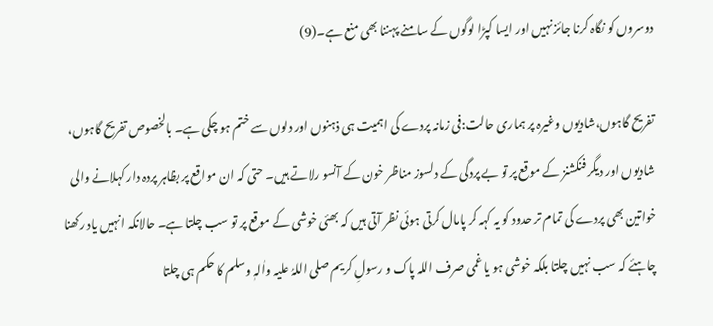دوسروں کو نگاہ کرنا جائز نہیں اور ایسا کپڑا لوگوں کے سامنے پہننا بھی منع ہے۔(9)

تفریح گاہوں،شادیوں وغیرہ پر ہماری حالت:فی زمانہ پردے کی اہمیت ہی ذہنوں اور دلوں سے ختم ہو چکی ہے۔ بالخصوص تفریح گاہوں، شادیوں اور دیگر فنکشنز کے موقع پر تو بے پردگی کے دلسوز مناظر خون کے آنسو رلاتے ہیں۔ حتی کہ ان مواقع پر بظاہر پردہ دار کہلانے والی خواتین بھی پردے کی تمام تر حدود کو یہ کہہ کر پامال کرتی ہوئی نظر آتی ہیں کہ بھئی خوشی کے موقع پر تو سب چلتا ہے۔ حالانکہ انہیں یاد رکھنا چاہئے کہ سب نہیں چلتا بلکہ خوشی ہو یا غمی صرف اللہ پاک و رسولِ کریم صلی اللہُ علیہ واٰلہٖ وسلم کا حکم ہی چلتا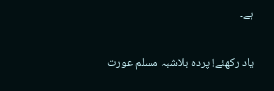ہے۔

یاد رکھئے! پردہ بلاشبہ مسلم عورت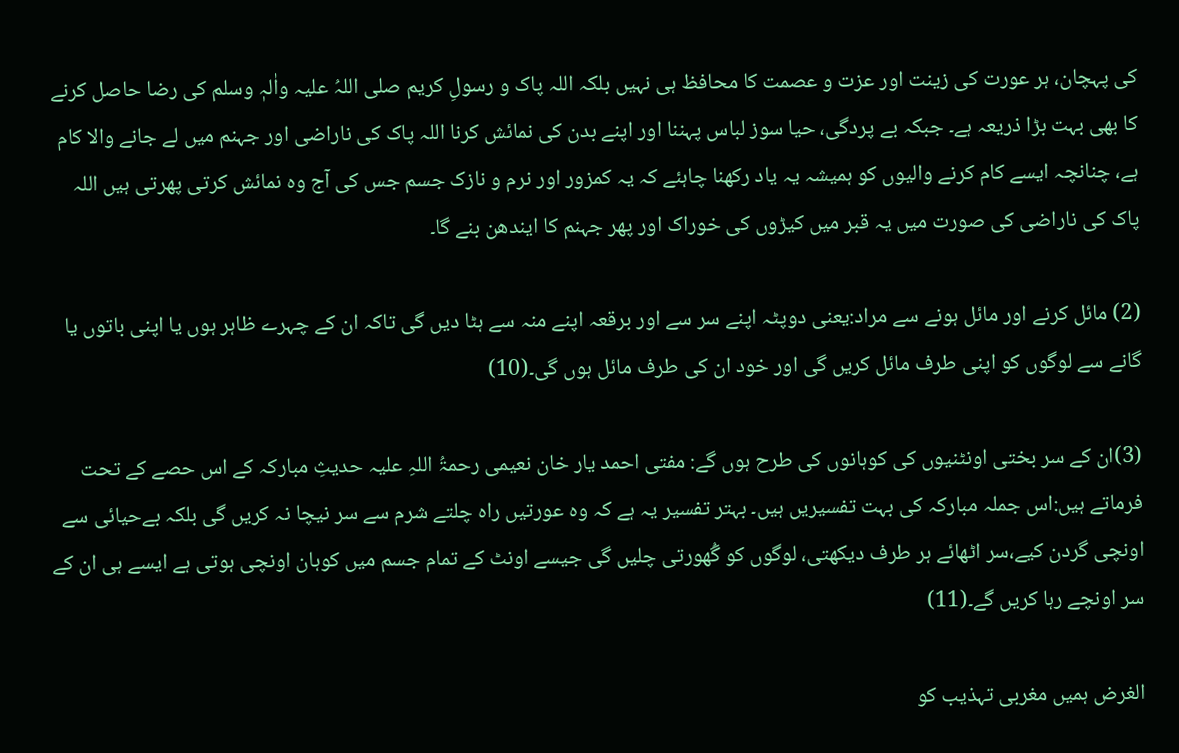کی پہچان، ہر عورت کی زینت اور عزت و عصمت کا محافظ ہی نہیں بلکہ اللہ پاک و رسولِ کریم صلی اللہُ علیہ واٰلہٖ وسلم کی رضا حاصل کرنے کا بھی بہت بڑا ذریعہ ہے۔ جبکہ بے پردگی، حیا سوز لباس پہننا اور اپنے بدن کی نمائش کرنا اللہ پاک کی ناراضی اور جہنم میں لے جانے والا کام ہے، چنانچہ ایسے کام کرنے والیوں کو ہمیشہ یہ یاد رکھنا چاہئے کہ یہ کمزور اور نرم و نازک جسم جس کی آج وہ نمائش کرتی پھرتی ہیں اللہ پاک کی ناراضی کی صورت میں یہ قبر میں کیڑوں کی خوراک اور پھر جہنم کا ایندھن بنے گا۔

(2) مائل کرنے اور مائل ہونے سے مراد:یعنی دوپٹہ اپنے سر سے اور برقعہ اپنے منہ سے ہٹا دیں گی تاکہ ان کے چہرے ظاہر ہوں یا اپنی باتوں یا گانے سے لوگوں کو اپنی طرف مائل کریں گی اور خود ان کی طرف مائل ہوں گی۔(10)

(3)ان کے سر بختی اونٹنیوں کی کوہانوں کی طرح ہوں گے: مفتی احمد یار خان نعیمی رحمۃُ اللہِ علیہ حدیثِ مبارکہ کے اس حصے کے تحت فرماتے ہیں:اس جملہ مبارکہ کی بہت تفسیریں ہیں۔ بہتر تفسیر یہ ہے کہ وہ عورتیں راہ چلتے شرم سے سر نیچا نہ کریں گی بلکہ بےحیائی سے اونچی گردن کیے،سر اٹھائے ہر طرف دیکھتی، لوگوں کو گُھورتی چلیں گی جیسے اونٹ کے تمام جسم میں کوہان اونچی ہوتی ہے ایسے ہی ان کے سر اونچے رہا کریں گے۔(11)

الغرض ہمیں مغربی تہذیب کو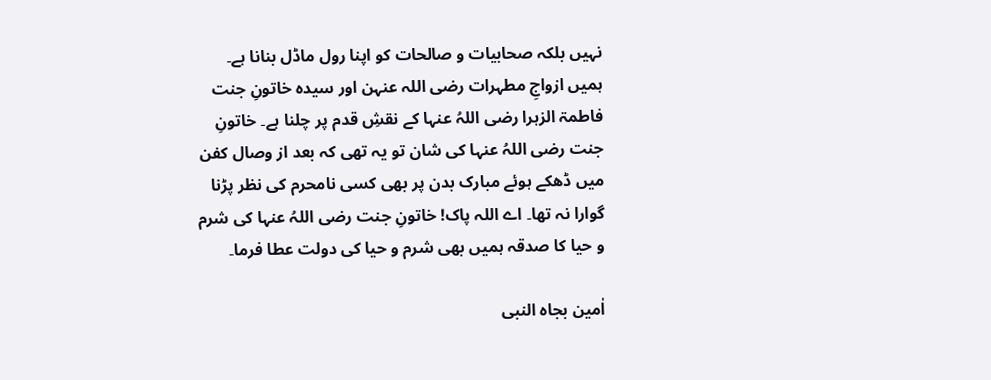نہیں بلکہ صحابیات و صالحات کو اپنا رول ماڈل بنانا ہے۔ ہمیں ازواجِ مطہرات رضی اللہ عنہن اور سیدہ خاتونِ جنت فاطمۃ الزہرا رضی اللہُ عنہا کے نقشِ قدم پر چلنا ہے۔ خاتونِ جنت رضی اللہُ عنہا کی شان تو یہ تھی کہ بعد از وصال کفن میں ڈھکے ہوئے مبارک بدن پر بھی کسی نامحرم کی نظر پڑنا گوارا نہ تھا۔ اے اللہ پاک! خاتونِ جنت رضی اللہُ عنہا کی شرم و حیا کا صدقہ ہمیں بھی شرم و حیا کی دولت عطا فرما۔

اٰمین بجاہ النبی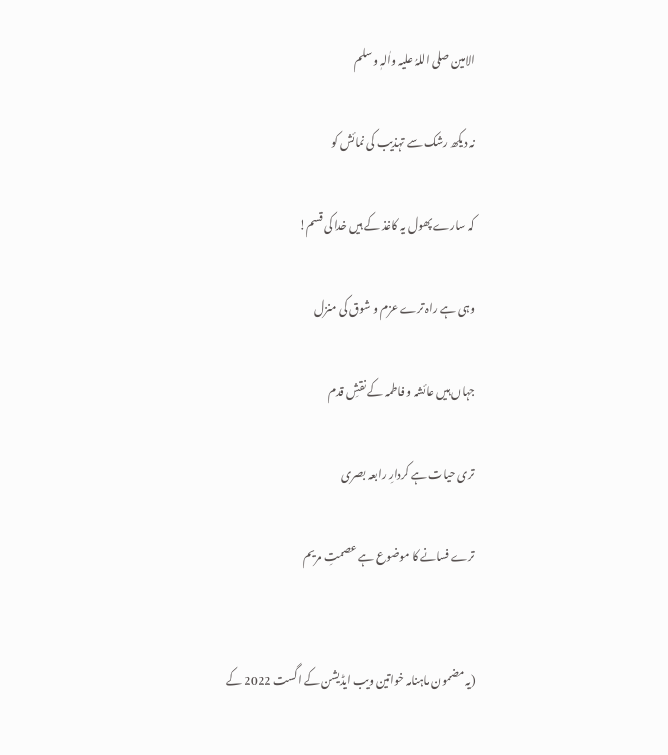الامین صلی اللہُ علیہ واٰلہٖ وسلم

نہ دیکھ رشک سے تہذیب کی نمائش کو

کہ سارے پھول یہ کاغذ کے ہیں خدا کی قسم!

وہی ہے راہ ترے عزم و شوق کی منزل

جہاں ہیں عائشہ و فاطمہ کے نقشِ قدم

تری حیات ہے کردارِ رابعہ بصری

ترے فسانے کا موضوع ہے عصمتِ مریم


(یہ مضمون ماہنامہ خواتین ویب ایڈیشن کے اگست 2022 کے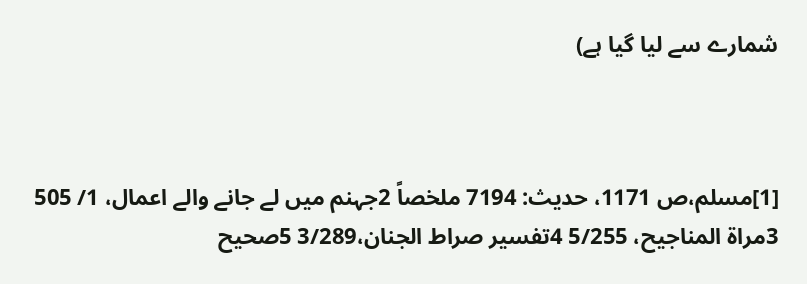شمارے سے لیا گیا ہے)



[1]مسلم،ص 1171، حدیث: 7194 ملخصاً 2جہنم میں لے جانے والے اعمال، 1/ 505 3مراۃ المناجیح، 5/255 4تفسیر صراط الجنان،3/289 5صحیح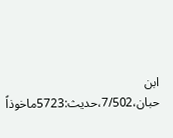ابن حبان،7/502،حدیث:5723ماخوذاً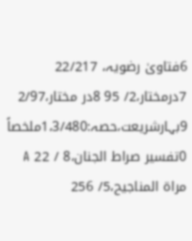6فتاویٰ رضویہ، 22/217 7درمختار،2/ 95 8در مختار،2/97 9بہارشریعت،حصہ:1،3/480ملخصاً 0تفسیر صراط الجنان،8 / 22 A مراۃ المناجیح،5/ 256